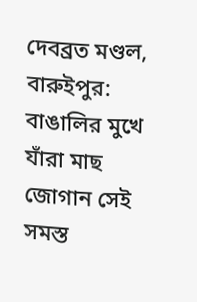দেবব্রত মণ্ডল, বারুইপুর: বাঙালির মুখে যাঁরা মাছ জোগান সেই সমস্ত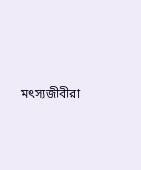মৎস্যজীবীরা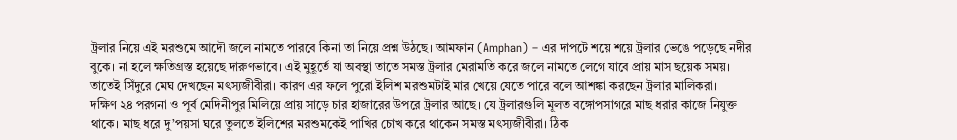ট্রলার নিয়ে এই মরশুমে আদৌ জলে নামতে পারবে কিনা তা নিয়ে প্রশ্ন উঠছে। আমফান (Amphan) – এর দাপটে শয়ে শয়ে ট্রলার ভেঙে পড়েছে নদীর বুকে। না হলে ক্ষতিগ্রস্ত হয়েছে দারুণভাবে। এই মুহূর্তে যা অবস্থা তাতে সমস্ত ট্রলার মেরামতি করে জলে নামতে লেগে যাবে প্রায় মাস ছয়েক সময়। তাতেই সিঁদুরে মেঘ দেখছেন মৎস্যজীবীরা। কারণ এর ফলে পুরো ইলিশ মরশুমটাই মার খেয়ে যেতে পারে বলে আশঙ্কা করছেন ট্রলার মালিকরা।
দক্ষিণ ২৪ পরগনা ও পূর্ব মেদিনীপুর মিলিয়ে প্রায় সাড়ে চার হাজারের উপরে ট্রলার আছে। যে ট্রলারগুলি মূলত বঙ্গোপসাগরে মাছ ধরার কাজে নিযুক্ত থাকে। মাছ ধরে দু’পয়সা ঘরে তুলতে ইলিশের মরশুমকেই পাখির চোখ করে থাকেন সমস্ত মৎস্যজীবীরা। ঠিক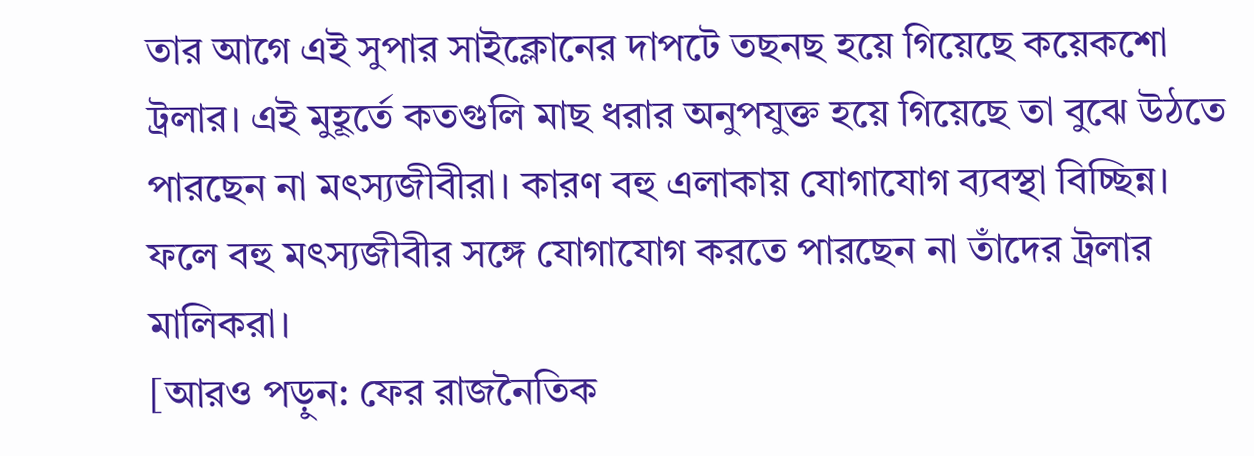তার আগে এই সুপার সাইক্লোনের দাপটে তছনছ হয়ে গিয়েছে কয়েকশো ট্রলার। এই মুহূর্তে কতগুলি মাছ ধরার অনুপযুক্ত হয়ে গিয়েছে তা বুঝে উঠতে পারছেন না মৎস্যজীবীরা। কারণ বহু এলাকায় যোগাযোগ ব্যবস্থা বিচ্ছিন্ন। ফলে বহু মৎস্যজীবীর সঙ্গে যোগাযোগ করতে পারছেন না তাঁদের ট্রলার মালিকরা।
[আরও পড়ুন: ফের রাজনৈতিক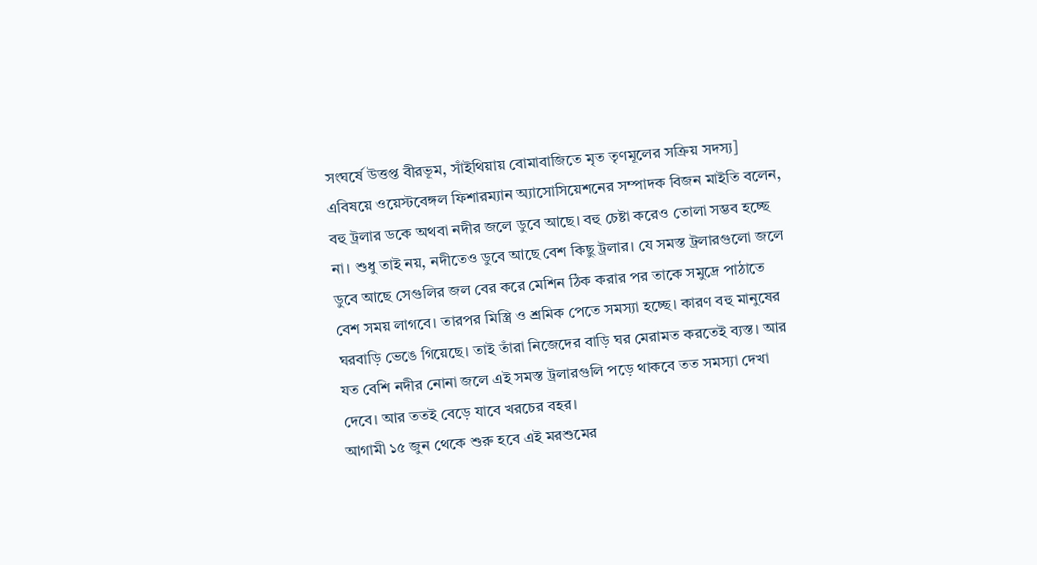সংঘর্ষে উত্তপ্ত বীরভূম, সাঁইথিয়ায় বোমাবাজিতে মৃত তৃণমূলের সক্রিয় সদস্য]
এবিষয়ে ওয়েস্টবেঙ্গল ফিশারম্যান অ্যাসোসিয়েশনের সম্পাদক বিজন মাইতি বলেন, বহু ট্রলার ডকে অথবা নদীর জলে ডুবে আছে। বহু চেষ্টা করেও তোলা সম্ভব হচ্ছে না। শুধু তাই নয়, নদীতেও ডুবে আছে বেশ কিছু ট্রলার। যে সমস্ত ট্রলারগুলো জলে ডুবে আছে সেগুলির জল বের করে মেশিন ঠিক করার পর তাকে সমুদ্রে পাঠাতে বেশ সময় লাগবে। তারপর মিস্ত্রি ও শ্রমিক পেতে সমস্যা হচ্ছে। কারণ বহু মানুষের ঘরবাড়ি ভেঙে গিয়েছে। তাই তাঁরা নিজেদের বাড়ি ঘর মেরামত করতেই ব্যস্ত। আর যত বেশি নদীর নোনা জলে এই সমস্ত ট্রলারগুলি পড়ে থাকবে তত সমস্যা দেখা দেবে। আর ততই বেড়ে যাবে খরচের বহর।
আগামী ১৫ জুন থেকে শুরু হবে এই মরশুমের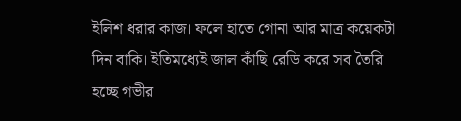ইলিশ ধরার কাজ। ফলে হাতে গোনা আর মাত্র কয়েকটা দিন বাকি। ইতিমধ্যেই জাল কাঁছি রেডি করে সব তৈরি হচ্ছে গভীর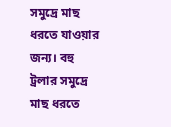সমুদ্রে মাছ ধরতে যাওয়ার জন্য। বহু ট্রলার সমুদ্রে মাছ ধরতে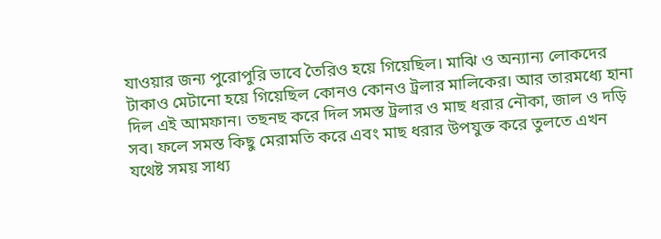যাওয়ার জন্য পুরোপুরি ভাবে তৈরিও হয়ে গিয়েছিল। মাঝি ও অন্যান্য লোকদের টাকাও মেটানো হয়ে গিয়েছিল কোনও কোনও ট্রলার মালিকের। আর তারমধ্যে হানা দিল এই আমফান। তছনছ করে দিল সমস্ত ট্রলার ও মাছ ধরার নৌকা, জাল ও দড়ি সব। ফলে সমস্ত কিছু মেরামতি করে এবং মাছ ধরার উপযুক্ত করে তুলতে এখন যথেষ্ট সময় সাধ্য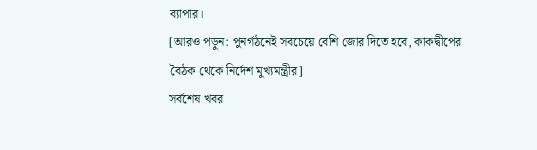ব্যাপার।
[আরও পড়ুন: পুনর্গঠনেই সবচেয়ে বেশি জোর দিতে হবে, কাকদ্বীপের বৈঠক থেকে নির্দেশ মুখ্যমন্ত্রীর]
সর্বশেষ খবর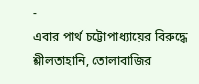-
এবার পার্থ চট্টোপাধ্যায়ের বিরুদ্ধে শ্লীলতাহানি, তোলাবাজির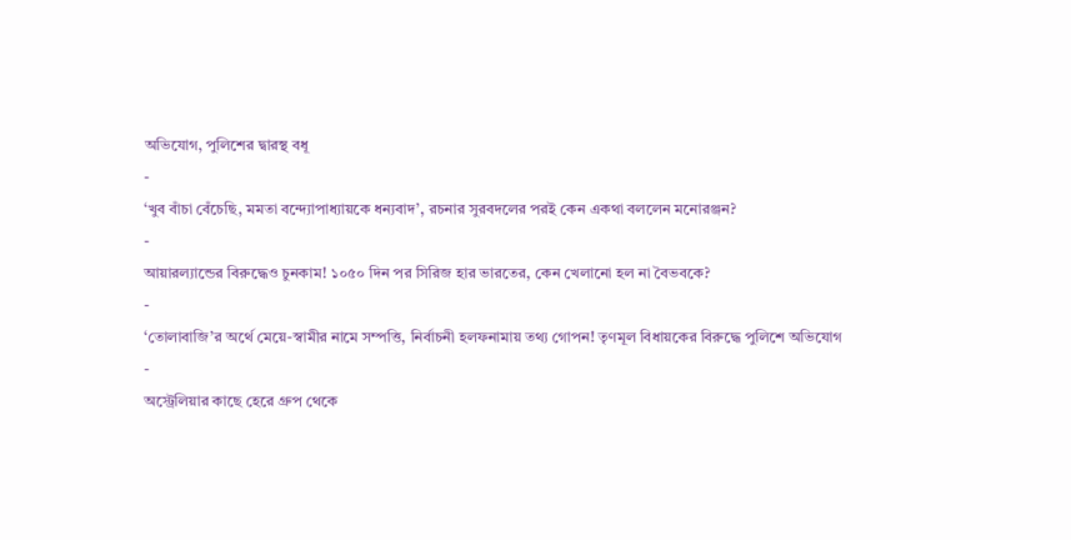অভিযোগ, পুলিশের দ্বারস্থ বধূ
-
‘খুব বাঁচা বেঁচেছি, মমতা বন্দ্যোপাধ্যায়কে ধন্যবাদ’, রচনার সুরবদলের পরই কেন একথা বললেন মনোরঞ্জন?
-
আয়ারল্যান্ডের বিরুদ্ধেও চুনকাম! ১০৫০ দিন পর সিরিজ হার ভারতের, কেন খেলানো হল না বৈভবকে?
-
‘তোলাবাজি’র অর্থে মেয়ে-স্বামীর নামে সম্পত্তি, নির্বাচনী হলফনামায় তথ্য গোপন! তৃণমূল বিধায়কের বিরুদ্ধে পুলিশে অভিযোগ
-
অস্ট্রেলিয়ার কাছে হেরে গ্রুপ থেকে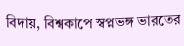বিদায়, বিশ্বকাপে স্বপ্নভঙ্গ ভারতের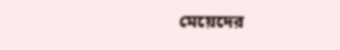মেয়েদের